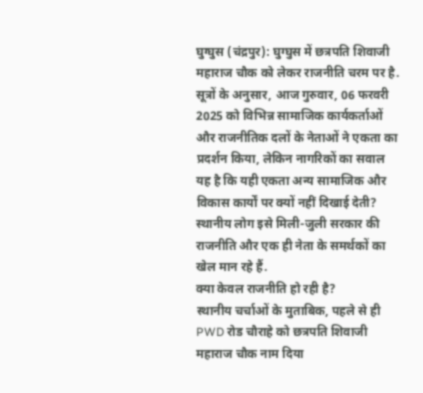घुग्घुस (चंद्रपुर): घुग्घुस में छत्रपति शिवाजी महाराज चौक को लेकर राजनीति चरम पर है. सूत्रों के अनुसार, आज गुरुवार, 06 फरवरी 2025 को विभिन्न सामाजिक कार्यकर्ताओं और राजनीतिक दलों के नेताओं ने एकता का प्रदर्शन किया, लेकिन नागरिकों का सवाल यह है कि यही एकता अन्य सामाजिक और विकास कार्यों पर क्यों नहीं दिखाई देती? स्थानीय लोग इसे मिली-जुली सरकार की राजनीति और एक ही नेता के समर्थकों का खेल मान रहे हैं.
क्या केवल राजनीति हो रही है?
स्थानीय चर्चाओं के मुताबिक, पहले से ही PWD रोड चौराहे को छत्रपति शिवाजी महाराज चौक नाम दिया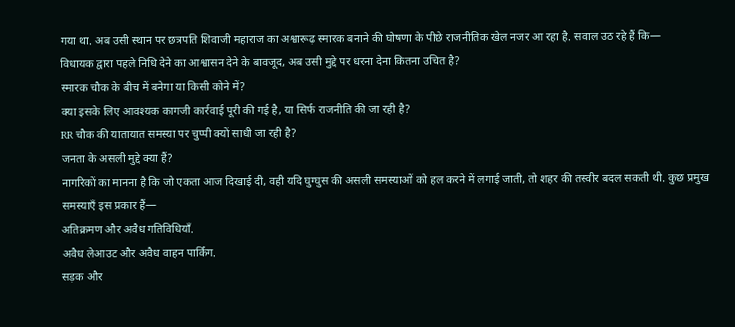गया था. अब उसी स्थान पर छत्रपति शिवाजी महाराज का अश्वारूढ़ स्मारक बनाने की घोषणा के पीछे राजनीतिक खेल नजर आ रहा है. सवाल उठ रहे हैं कि—
विधायक द्वारा पहले निधि देने का आश्वासन देने के बावजूद, अब उसी मुद्दे पर धरना देना कितना उचित है?
स्मारक चौक के बीच में बनेगा या किसी कोने में?
क्या इसके लिए आवश्यक कागजी कार्रवाई पूरी की गई है, या सिर्फ राजनीति की जा रही है?
RR चौक की यातायात समस्या पर चुप्पी क्यों साधी जा रही है?
जनता के असली मुद्दे क्या हैं?
नागरिकों का मानना है कि जो एकता आज दिखाई दी, वही यदि घुग्घुस की असली समस्याओं को हल करने में लगाई जाती, तो शहर की तस्वीर बदल सकती थी. कुछ प्रमुख समस्याएँ इस प्रकार हैं—
अतिक्रमण और अवैध गतिविधियाँ.
अवैध लेआउट और अवैध वाहन पार्किंग.
सड़क और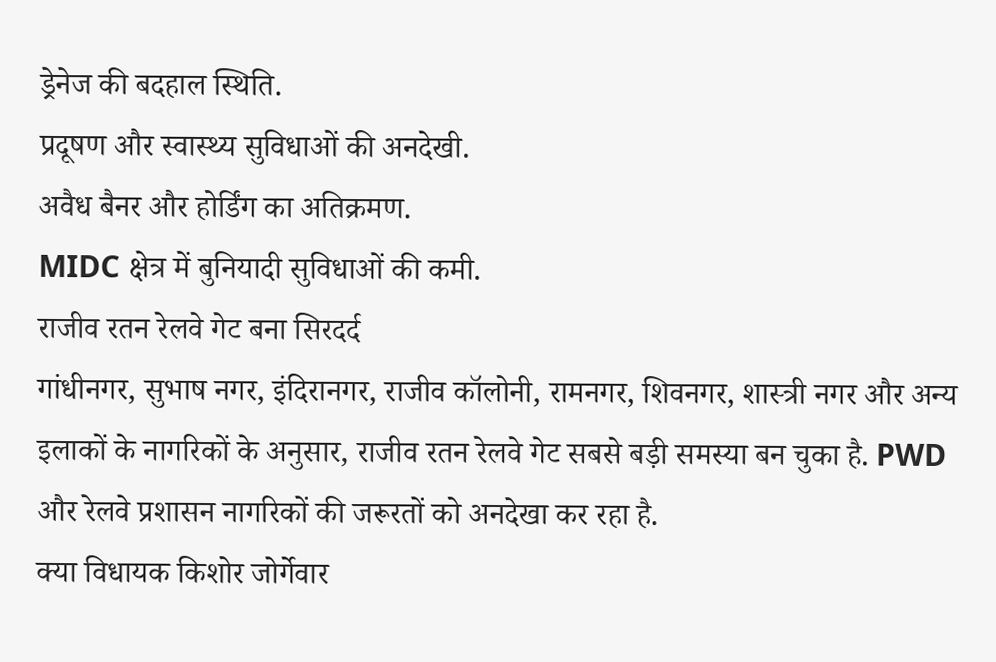ड्रेनेज की बदहाल स्थिति.
प्रदूषण और स्वास्थ्य सुविधाओं की अनदेखी.
अवैध बैनर और होर्डिंग का अतिक्रमण.
MIDC क्षेत्र में बुनियादी सुविधाओं की कमी.
राजीव रतन रेलवे गेट बना सिरदर्द
गांधीनगर, सुभाष नगर, इंदिरानगर, राजीव कॉलोनी, रामनगर, शिवनगर, शास्त्री नगर और अन्य इलाकों के नागरिकों के अनुसार, राजीव रतन रेलवे गेट सबसे बड़ी समस्या बन चुका है. PWD और रेलवे प्रशासन नागरिकों की जरूरतों को अनदेखा कर रहा है.
क्या विधायक किशोर जोर्गेवार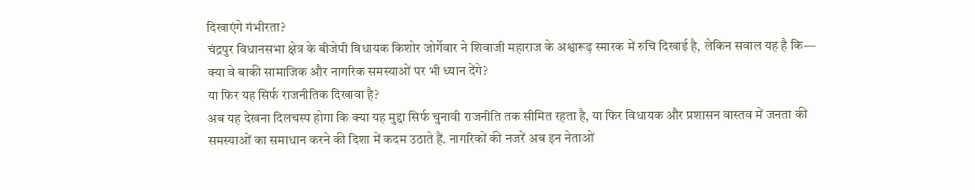दिखाएंगे गंभीरता?
चंद्रपुर विधानसभा क्षेत्र के बीजेपी विधायक किशोर जोर्गेवार ने शिवाजी महाराज के अश्वारूढ़ स्मारक में रुचि दिखाई है, लेकिन सवाल यह है कि—
क्या वे बाकी सामाजिक और नागरिक समस्याओं पर भी ध्यान देंगे?
या फिर यह सिर्फ राजनीतिक दिखावा है?
अब यह देखना दिलचस्प होगा कि क्या यह मुद्दा सिर्फ चुनावी राजनीति तक सीमित रहता है, या फिर विधायक और प्रशासन वास्तव में जनता की समस्याओं का समाधान करने की दिशा में कदम उठाते हैं. नागरिकों की नजरें अब इन नेताओं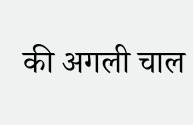की अगली चाल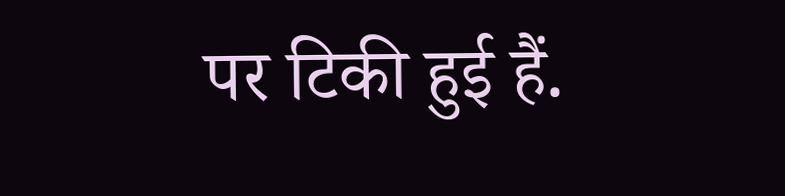पर टिकी हुई हैं.